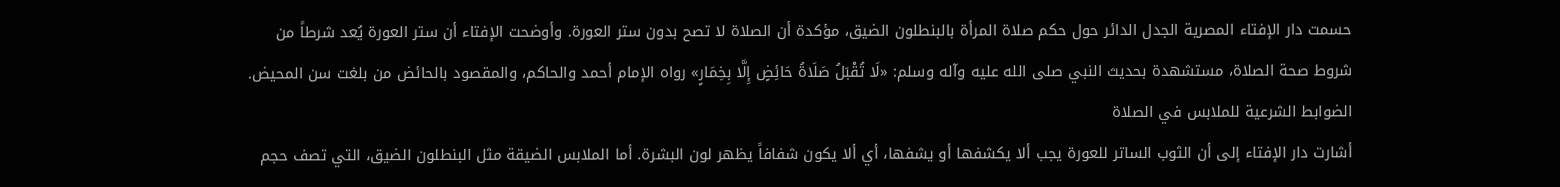حسمت دار الإفتاء المصرية الجدل الدائر حول حكم صلاة المرأة بالبنطلون الضيق، مؤكدة أن الصلاة لا تصح بدون ستر العورة. وأوضحت الإفتاء أن ستر العورة يُعد شرطاً من شروط صحة الصلاة، مستشهدة بحديث النبي صلى الله عليه وآله وسلم: «لَا تُقْبَلُ صَلَاةُ حَائِضٍ إِلَّا بِخِمَارٍ» رواه الإمام أحمد والحاكم، والمقصود بالحائض من بلغت سن المحيض.
الضوابط الشرعية للملابس في الصلاة
أشارت دار الإفتاء إلى أن الثوب الساتر للعورة يجب ألا يكشفها أو يشفها، أي ألا يكون شفافاً يظهر لون البشرة. أما الملابس الضيقة مثل البنطلون الضيق، التي تصف حجم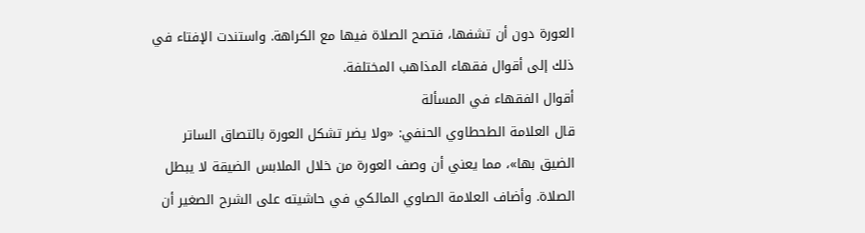العورة دون أن تشفها، فتصح الصلاة فيها مع الكراهة. واستندت الإفتاء في ذلك إلى أقوال فقهاء المذاهب المختلفة.
أقوال الفقهاء في المسألة
قال العلامة الطحطاوي الحنفي: «ولا يضر تشكل العورة بالتصاق الساتر الضيق بها»، مما يعني أن وصف العورة من خلال الملابس الضيقة لا يبطل الصلاة. وأضاف العلامة الصاوي المالكي في حاشيته على الشرح الصغير أن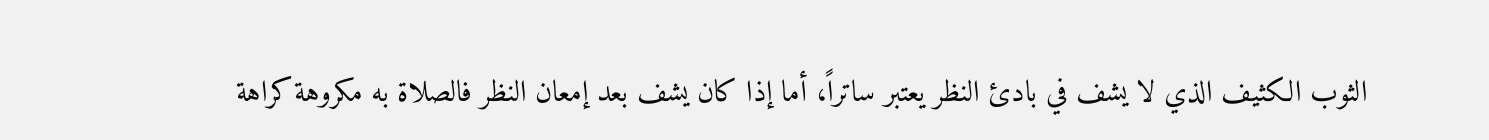الثوب الكثيف الذي لا يشف في بادئ النظر يعتبر ساتراً، أما إذا كان يشف بعد إمعان النظر فالصلاة به مكروهة كراهة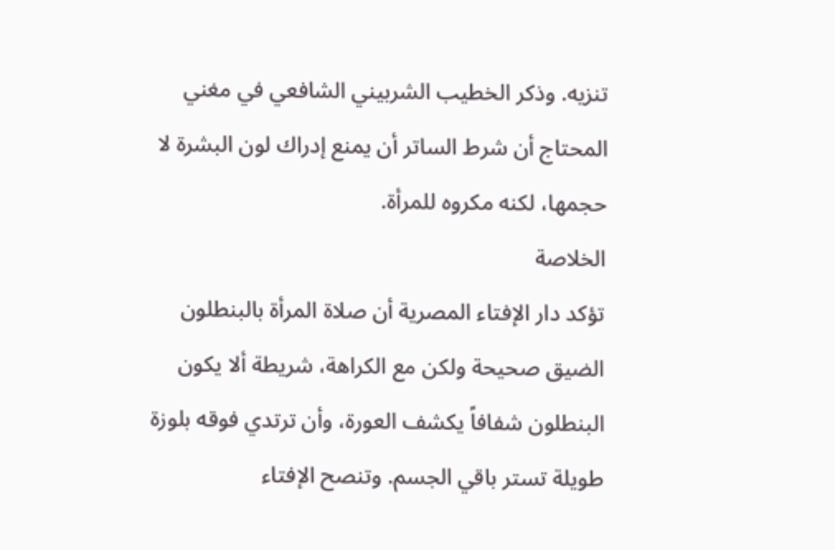تنزيه. وذكر الخطيب الشربيني الشافعي في مغني المحتاج أن شرط الساتر أن يمنع إدراك لون البشرة لا حجمها، لكنه مكروه للمرأة.
الخلاصة
تؤكد دار الإفتاء المصرية أن صلاة المرأة بالبنطلون الضيق صحيحة ولكن مع الكراهة، شريطة ألا يكون البنطلون شفافاً يكشف العورة، وأن ترتدي فوقه بلوزة طويلة تستر باقي الجسم. وتنصح الإفتاء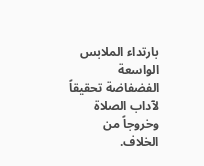بارتداء الملابس الواسعة الفضفاضة تحقيقاً لآداب الصلاة وخروجاً من الخلاف.